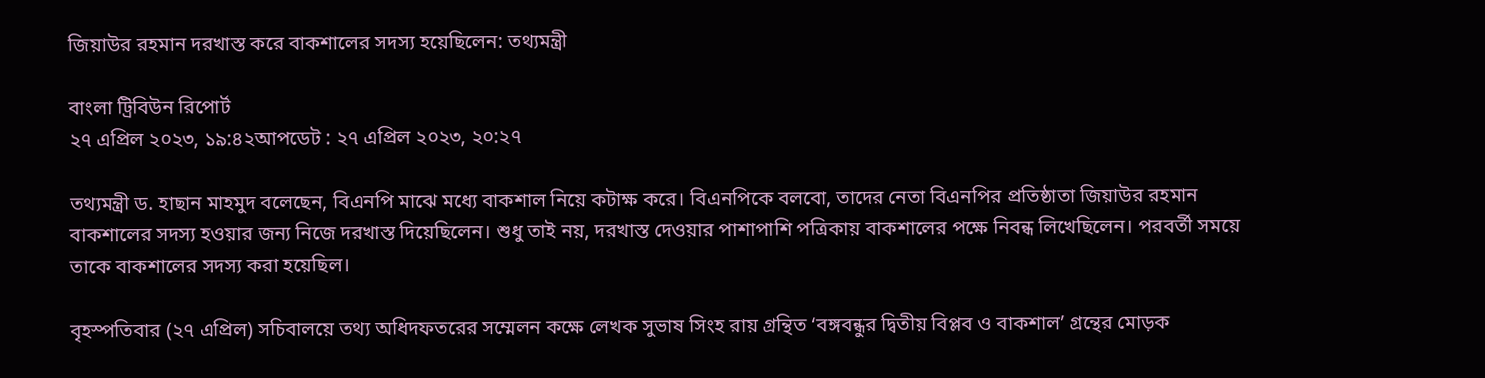জিয়াউর রহমান দরখাস্ত করে বাকশালের সদস্য হয়েছিলেন: তথ্যমন্ত্রী

বাংলা ট্রিবিউন রিপোর্ট
২৭ এপ্রিল ২০২৩, ১৯:৪২আপডেট : ২৭ এপ্রিল ২০২৩, ২০:২৭

তথ্যমন্ত্রী ড. হাছান মাহমুদ বলেছেন, বিএনপি মাঝে মধ্যে বাকশাল নিয়ে কটাক্ষ করে। বিএনপিকে বলবো, তাদের নেতা বিএনপির প্রতিষ্ঠাতা জিয়াউর রহমান বাকশালের সদস্য হওয়ার জন্য নিজে দরখাস্ত দিয়েছিলেন। শুধু তাই নয়, দরখাস্ত দেওয়ার পাশাপাশি পত্রিকায় বাকশালের পক্ষে নিবন্ধ লিখেছিলেন। পরবর্তী সময়ে তাকে বাকশালের সদস্য করা হয়েছিল।

বৃহস্পতিবার (২৭ এপ্রিল) সচিবালয়ে তথ্য অধিদফতরের সম্মেলন কক্ষে লেখক সুভাষ সিংহ রায় গ্রন্থিত ‘বঙ্গবন্ধুর দ্বিতীয় বিপ্লব ও বাকশাল’ গ্রন্থের মোড়ক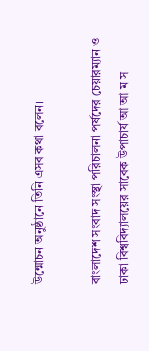উন্মোচন অনুষ্ঠানে তিনি এসব কথা বলেন।

বাংলাদেশ সংবাদ সংস্থা পরিচালনা পর্ষদের চেয়ারম্যান ও ঢাকা বিশ্ববিদ্যালয়ের সাবেক উপাচার্য আ আ ম স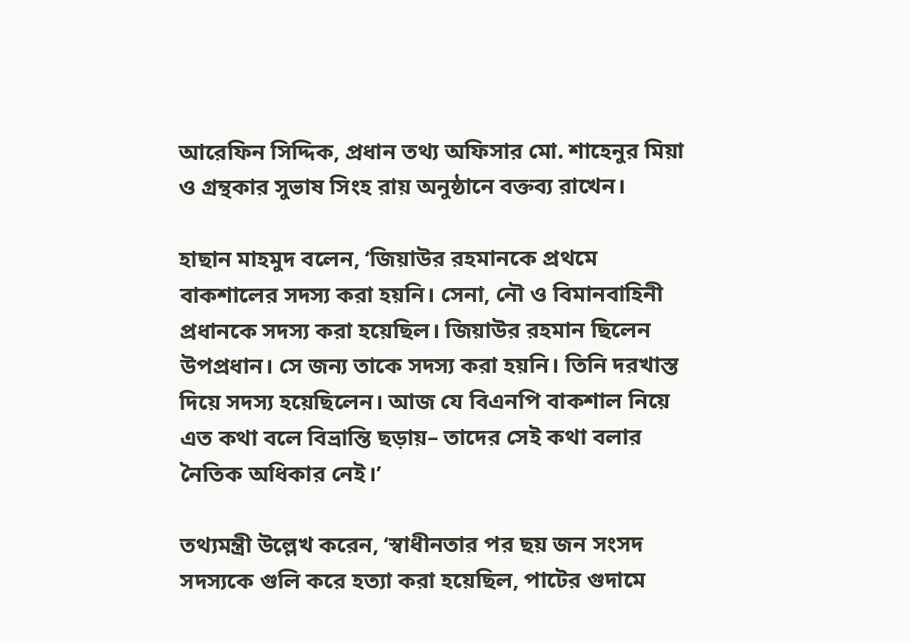আরেফিন সিদ্দিক, প্রধান তথ্য অফিসার মো. শাহেনুর মিয়া ও গ্রন্থকার সুভাষ সিংহ রায় অনুষ্ঠানে বক্তব্য রাখেন।

হাছান মাহমুদ বলেন, ‘জিয়াউর রহমানকে প্রথমে বাকশালের সদস্য করা হয়নি। সেনা, নৌ ও বিমানবাহিনী প্রধানকে সদস্য করা হয়েছিল। জিয়াউর রহমান ছিলেন উপপ্রধান। সে জন্য তাকে সদস্য করা হয়নি। তিনি দরখাস্ত দিয়ে সদস্য হয়েছিলেন। আজ যে বিএনপি বাকশাল নিয়ে এত কথা বলে বিভ্রান্তি ছড়ায়– তাদের সেই কথা বলার নৈতিক অধিকার নেই।’

তথ্যমন্ত্রী উল্লেখ করেন, ‘স্বাধীনতার পর ছয় জন সংসদ সদস্যকে গুলি করে হত্যা করা হয়েছিল, পাটের গুদামে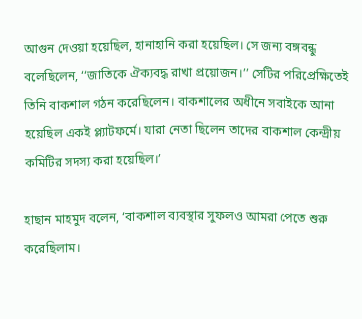আগুন দেওয়া হয়েছিল, হানাহানি করা হয়েছিল। সে জন্য বঙ্গবন্ধু বলেছিলেন, ‘‘জাতিকে ঐক্যবদ্ধ রাখা প্রয়োজন।’’ সেটির পরিপ্রেক্ষিতেই তিনি বাকশাল গঠন করেছিলেন। বাকশালের অধীনে সবাইকে আনা হয়েছিল একই প্ল্যাটফর্মে। যারা নেতা ছিলেন তাদের বাকশাল কেন্দ্রীয় কমিটির সদস্য করা হয়েছিল।’

হাছান মাহমুদ বলেন, ‘বাকশাল ব্যবস্থার সুফলও আমরা পেতে শুরু করেছিলাম।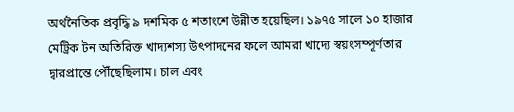অর্থনৈতিক প্রবৃদ্ধি ৯ দশমিক ৫ শতাংশে উন্নীত হয়েছিল। ১৯৭৫ সালে ১০ হাজার মেট্রিক টন অতিরিক্ত খাদ্যশস্য উৎপাদনের ফলে আমরা খাদ্যে স্বয়ংসম্পূর্ণতার দ্বারপ্রান্তে পৌঁছেছিলাম। চাল এবং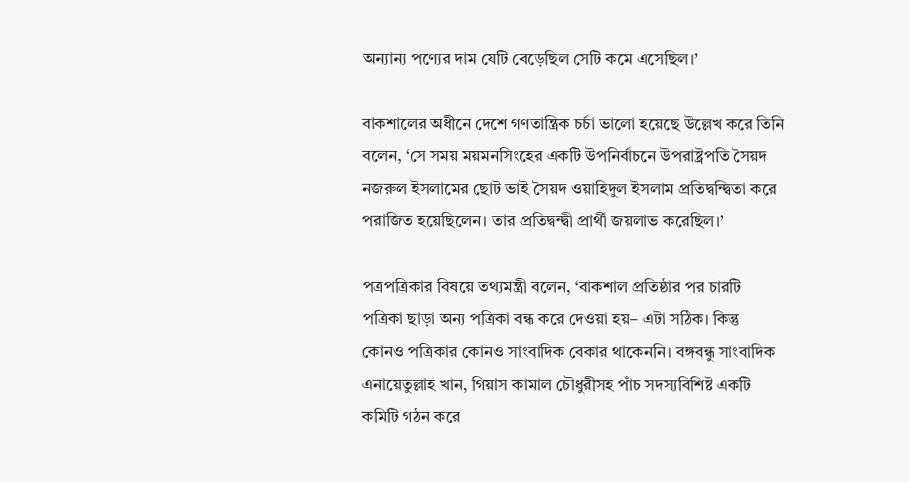অন্যান্য পণ্যের দাম যেটি বেড়েছিল সেটি কমে এসেছিল।’

বাকশালের অধীনে দেশে গণতান্ত্রিক চর্চা ভালো হয়েছে উল্লেখ করে তিনি বলেন, ‘সে সময় ময়মনসিংহের একটি উপনির্বাচনে উপরাষ্ট্রপতি সৈয়দ নজরুল ইসলামের ছোট ভাই সৈয়দ ওয়াহিদুল ইসলাম প্রতিদ্বন্দ্বিতা করে পরাজিত হয়েছিলেন। তার প্রতিদ্বন্দ্বী প্রার্থী জয়লাভ করেছিল।’

পত্রপত্রিকার বিষয়ে তথ্যমন্ত্রী বলেন, ‘বাকশাল প্রতিষ্ঠার পর চারটি পত্রিকা ছাড়া অন্য পত্রিকা বন্ধ করে দেওয়া হয়– এটা সঠিক। কিন্তু কোনও পত্রিকার কোনও সাংবাদিক বেকার থাকেননি। বঙ্গবন্ধু সাংবাদিক এনায়েতুল্লাহ খান, গিয়াস কামাল চৌধুরীসহ পাঁচ সদস্যবিশিষ্ট একটি কমিটি গঠন করে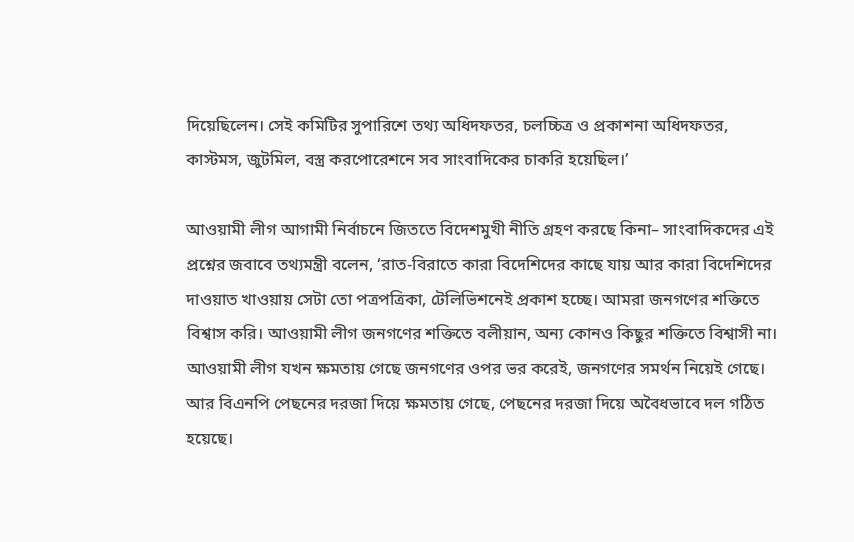দিয়েছিলেন। সেই কমিটির সুপারিশে তথ্য অধিদফতর, চলচ্চিত্র ও প্রকাশনা অধিদফতর, কাস্টমস, জুটমিল, বস্ত্র করপোরেশনে সব সাংবাদিকের চাকরি হয়েছিল।’

আওয়ামী লীগ আগামী নির্বাচনে জিততে বিদেশমুখী নীতি গ্রহণ করছে কিনা– সাংবাদিকদের এই প্রশ্নের জবাবে তথ্যমন্ত্রী বলেন, ‘রাত-বিরাতে কারা বিদেশিদের কাছে যায় আর কারা বিদেশিদের দাওয়াত খাওয়ায় সেটা তো পত্রপত্রিকা, টেলিভিশনেই প্রকাশ হচ্ছে। আমরা জনগণের শক্তিতে বিশ্বাস করি। আওয়ামী লীগ জনগণের শক্তিতে বলীয়ান, অন্য কোনও কিছুর শক্তিতে বিশ্বাসী না। আওয়ামী লীগ যখন ক্ষমতায় গেছে জনগণের ওপর ভর করেই, জনগণের সমর্থন নিয়েই গেছে। আর বিএনপি পেছনের দরজা দিয়ে ক্ষমতায় গেছে, পেছনের দরজা দিয়ে অবৈধভাবে দল গঠিত হয়েছে।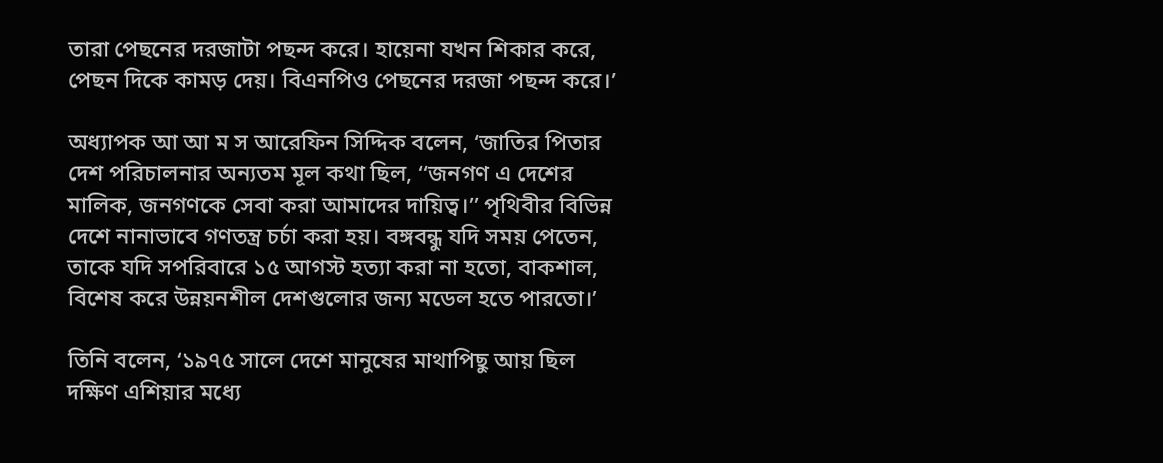তারা পেছনের দরজাটা পছন্দ করে। হায়েনা যখন শিকার করে, পেছন দিকে কামড় দেয়। বিএনপিও পেছনের দরজা পছন্দ করে।’

অধ্যাপক আ আ ম স আরেফিন সিদ্দিক বলেন, ‘জাতির পিতার দেশ পরিচালনার অন্যতম মূল কথা ছিল, ‘‘জনগণ এ দেশের মালিক, জনগণকে সেবা করা আমাদের দায়িত্ব।’’ পৃথিবীর বিভিন্ন দেশে নানাভাবে গণতন্ত্র চর্চা করা হয়। বঙ্গবন্ধু যদি সময় পেতেন, তাকে যদি সপরিবারে ১৫ আগস্ট হত্যা করা না হতো, বাকশাল, বিশেষ করে উন্নয়নশীল দেশগুলোর জন্য মডেল হতে পারতো।’

তিনি বলেন, ‘১৯৭৫ সালে দেশে মানুষের মাথাপিছু আয় ছিল দক্ষিণ এশিয়ার মধ্যে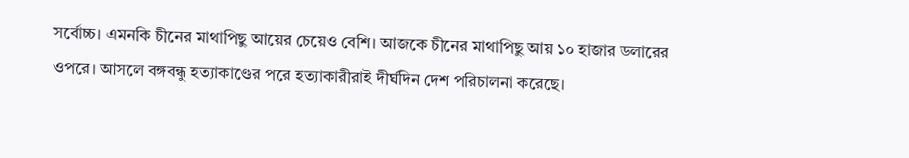সর্বোচ্চ। এমনকি চীনের মাথাপিছু আয়ের চেয়েও বেশি। আজকে চীনের মাথাপিছু আয় ১০ হাজার ডলারের ওপরে। আসলে বঙ্গবন্ধু হত্যাকাণ্ডের পরে হত্যাকারীরাই দীর্ঘদিন দেশ পরিচালনা করেছে।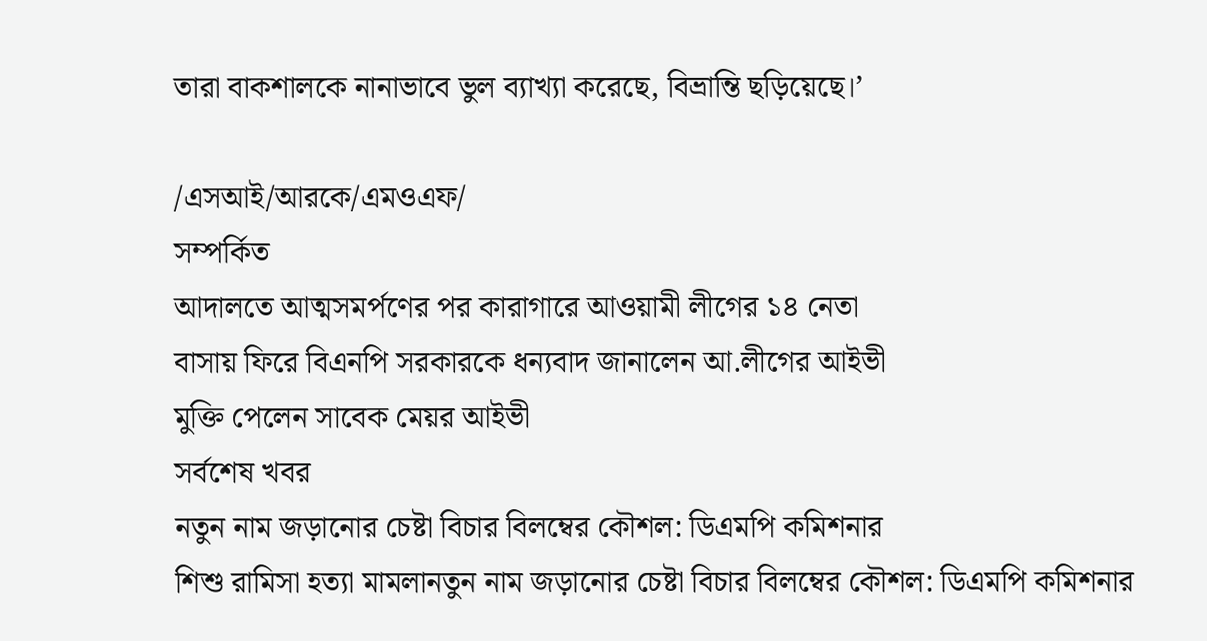তারা বাকশালকে নানাভাবে ভুল ব্যাখ্যা করেছে, বিভ্রান্তি ছড়িয়েছে।’

/এসআই/আরকে/এমওএফ/
সম্পর্কিত
আদালতে আত্মসমর্পণের পর কারাগারে আওয়ামী লীগের ১৪ নেতা
বাসায় ফিরে বিএনপি সরকারকে ধন্যবাদ জানালেন আ.লীগের আইভী
মুক্তি পেলেন সাবেক মেয়র আইভী
সর্বশেষ খবর
নতুন নাম জড়ানোর চেষ্টা বিচার বিলম্বের কৌশল: ডিএমপি কমিশনার
শিশু রামিসা হত্যা মামলানতুন নাম জড়ানোর চেষ্টা বিচার বিলম্বের কৌশল: ডিএমপি কমিশনার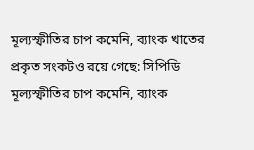মূল্যস্ফীতির চাপ কমেনি, ব্যাংক খাতের প্রকৃত সংকটও রয়ে গেছে: সিপিডি
মূল্যস্ফীতির চাপ কমেনি, ব্যাংক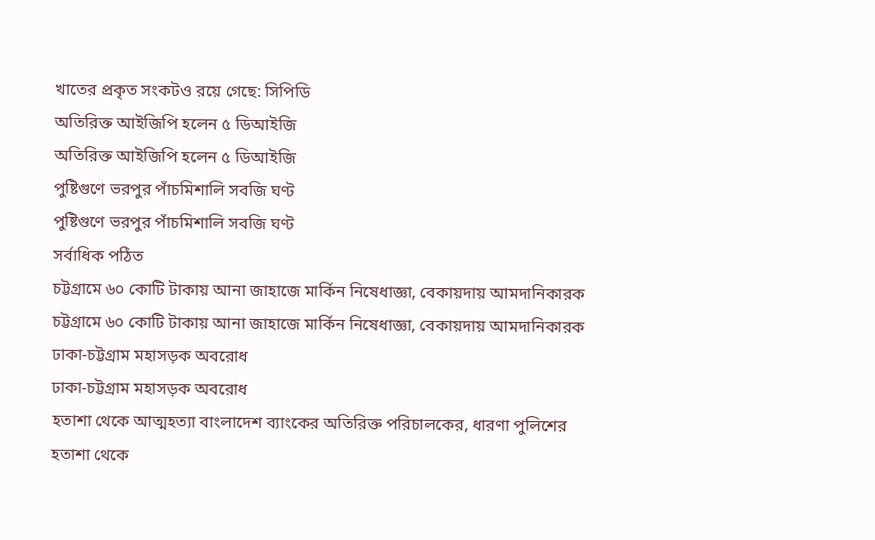খাতের প্রকৃত সংকটও রয়ে গেছে: সিপিডি
অতিরিক্ত আইজিপি হলেন ৫ ডিআইজি
অতিরিক্ত আইজিপি হলেন ৫ ডিআইজি
পুষ্টিগুণে ভরপুর পাঁচমিশালি সবজি ঘণ্ট
পুষ্টিগুণে ভরপুর পাঁচমিশালি সবজি ঘণ্ট
সর্বাধিক পঠিত
চট্টগ্রামে ৬০ কোটি টাকায় আনা জাহাজে মার্কিন নিষেধাজ্ঞা, বেকায়দায় আমদানিকারক
চট্টগ্রামে ৬০ কোটি টাকায় আনা জাহাজে মার্কিন নিষেধাজ্ঞা, বেকায়দায় আমদানিকারক
ঢাকা-চট্টগ্রাম মহাসড়ক অবরোধ
ঢাকা-চট্টগ্রাম মহাসড়ক অবরোধ
হতাশা থেকে আত্মহত্যা বাংলাদেশ ব্যাংকের অতিরিক্ত পরিচালকের, ধারণা পুলিশের
হতাশা থেকে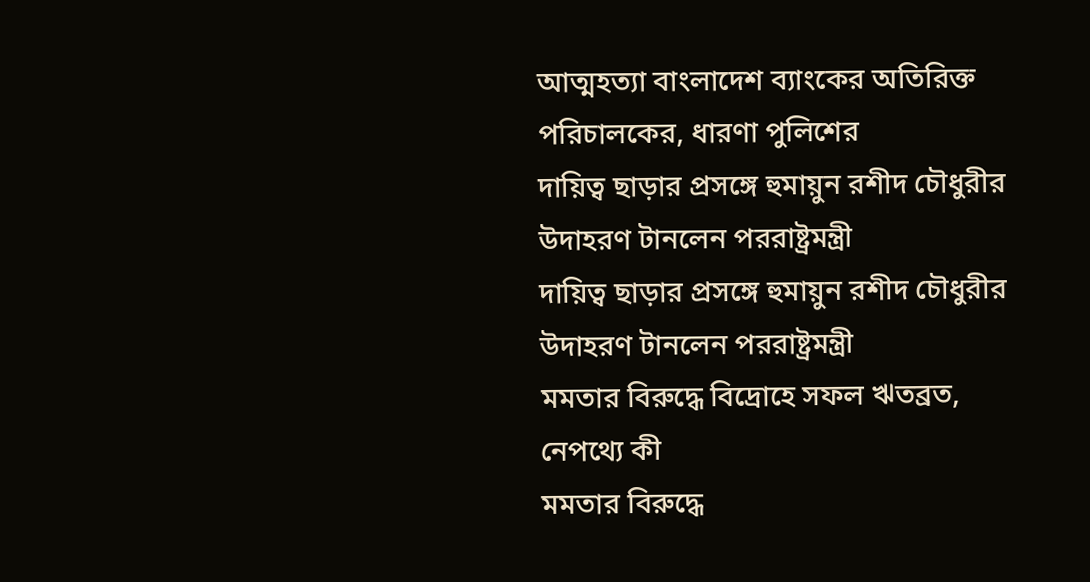আত্মহত্যা বাংলাদেশ ব্যাংকের অতিরিক্ত পরিচালকের, ধারণা পুলিশের
দায়িত্ব ছাড়ার প্রসঙ্গে হুমায়ুন রশীদ চৌধুরীর উদাহরণ টানলেন পররাষ্ট্রমন্ত্রী
দায়িত্ব ছাড়ার প্রসঙ্গে হুমায়ুন রশীদ চৌধুরীর উদাহরণ টানলেন পররাষ্ট্রমন্ত্রী
মমতার বিরুদ্ধে বিদ্রোহে সফল ঋতব্রত, নেপথ্যে কী
মমতার বিরুদ্ধে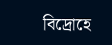বিদ্রোহে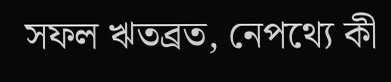সফল ঋতব্রত, নেপথ্যে কী